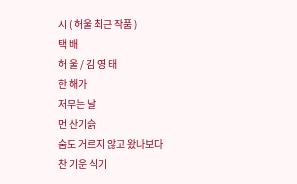시 ( 허울 최근 작품 )
택 배
허 울 / 김 영 태
한 해가
저무는 날
먼 산기슭
숨도 거르지 않고 왔나보다
찬 기운 식기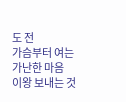도 전
가슴부터 여는
가난한 마음
이왕 보내는 것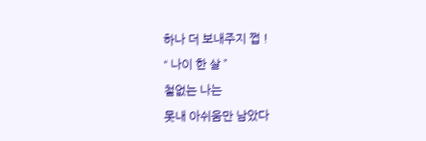하나 더 보내주지 쩝 !
“ 나이 한 살 ”
철없는 나는
못내 아쉬움만 남았다